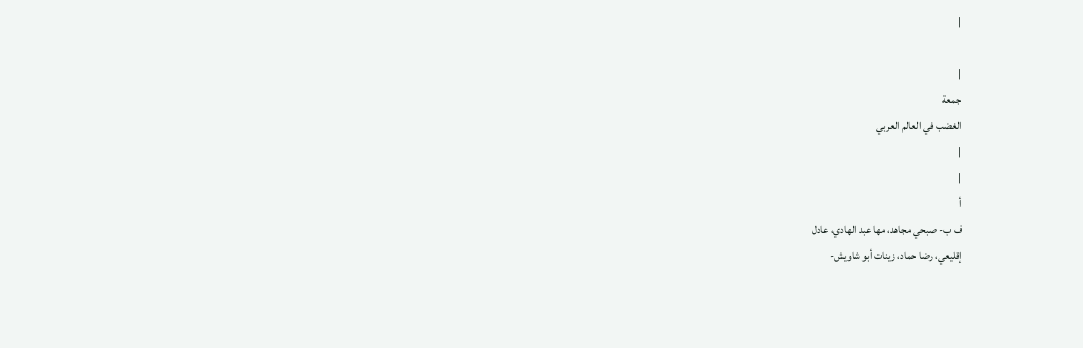|

|
جمعة
الغضب في العالم العربي
|
|
أ
ف ب- صبحي مجاهد، مها عبد الهادي، عادل
إقليعي، رضا حماد، زينات أبو شاويش-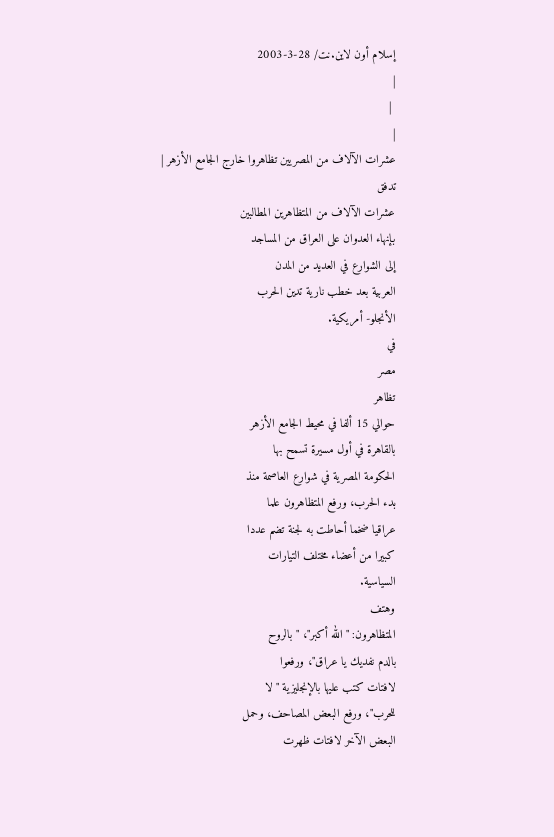إسلام أون لاين.نت/ 28-3-2003
|
 |
|
عشرات الآلاف من المصريين تظاهروا خارج الجامع الأزهر |
تدفق
عشرات الآلاف من المتظاهرين المطالبين
بإنهاء العدوان على العراق من المساجد
إلى الشوارع في العديد من المدن
العربية بعد خطب نارية تدين الحرب
الأنجلو- أمريكية.
في
مصر
تظاهر
حوالي 15 ألفا في محيط الجامع الأزهر
بالقاهرة في أول مسيرة تسمح بها
الحكومة المصرية في شوارع العاصمة منذ
بدء الحرب، ورفع المتظاهرون علما
عراقيا ضخما أحاطت به لجنة تضم عددا
كبيرا من أعضاء مختلف التيارات
السياسية.
وهتف
المتظاهرون: "الله أكبر"، "بالروح
بالدم نفديك يا عراق"، ورفعوا
لافتات كتب عليها بالإنجليزية "لا
للحرب"، ورفع البعض المصاحف، وحمل
البعض الآخر لافتات ظهرت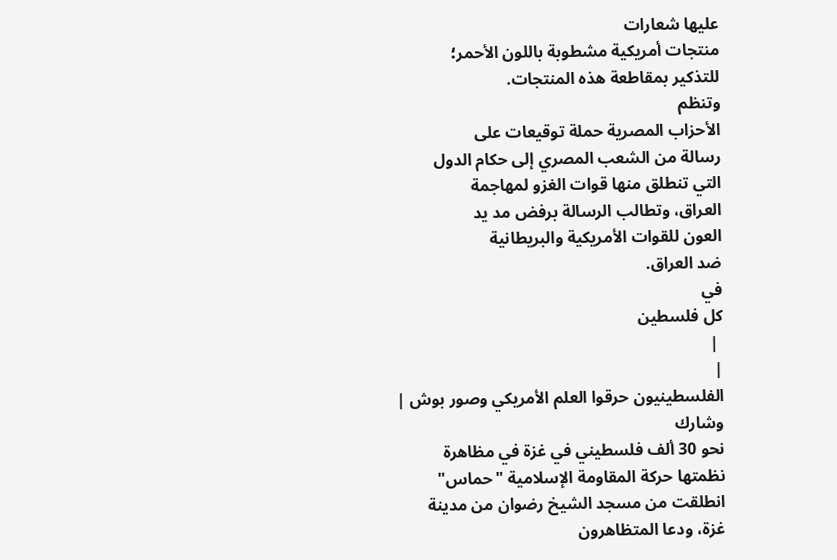عليها شعارات
منتجات أمريكية مشطوبة باللون الأحمر؛
للتذكير بمقاطعة هذه المنتجات.
وتنظم
الأحزاب المصرية حملة توقيعات على
رسالة من الشعب المصري إلى حكام الدول
التي تنطلق منها قوات الغزو لمهاجمة
العراق، وتطالب الرسالة برفض مد يد
العون للقوات الأمريكية والبريطانية
ضد العراق.
في
كل فلسطين
 |
|
الفلسطينيون حرقوا العلم الأمريكي وصور بوش |
وشارك
نحو 30 ألف فلسطيني في غزة في مظاهرة
نظمتها حركة المقاومة الإسلامية "حماس"
انطلقت من مسجد الشيخ رضوان من مدينة
غزة، ودعا المتظاهرون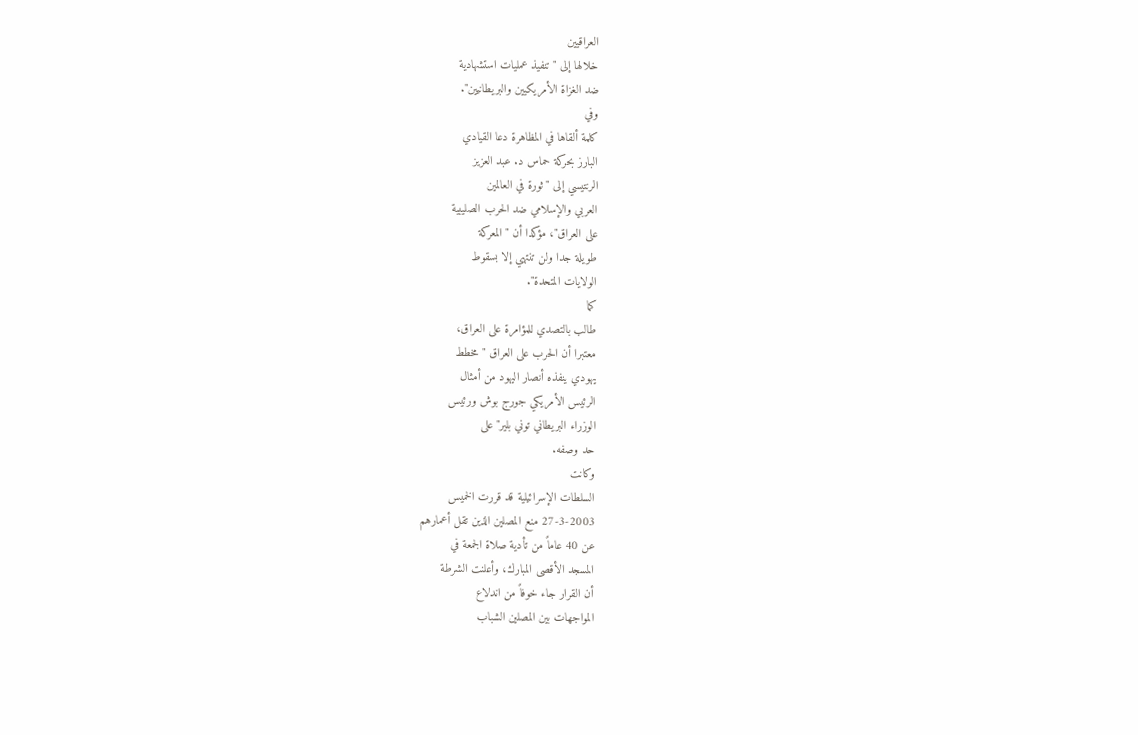العراقيين
خلالها إلى "تنفيذ عمليات استشهادية
ضد الغزاة الأمريكيين والبريطانيين".
وفي
كلمة ألقاها في المظاهرة دعا القيادي
البارز بحركة حماس د. عبد العزيز
الرنتيسي إلى "ثورة في العالمين
العربي والإسلامي ضد الحرب الصليبية
على العراق"، مؤكدا أن "المعركة
طويلة جدا ولن تنتهي إلا بسقوط
الولايات المتحدة".
كما
طالب بالتصدي للمؤامرة على العراق،
معتبرا أن الحرب على العراق "مخطط
يهودي ينفذه أنصار اليهود من أمثال
الرئيس الأمريكي جورج بوش ورئيس
الوزراء البريطاني توني بلير" على
حد وصفه.
وكانت
السلطات الإسرائيلية قد قررت الخميس
27-3-2003 منع المصلين الذين تقل أعمارهم
عن 40 عاماً من تأدية صلاة الجمعة في
المسجد الأقصى المبارك، وأعلنت الشرطة
أن القرار جاء خوفاً من اندلاع
المواجهات بين المصلين الشباب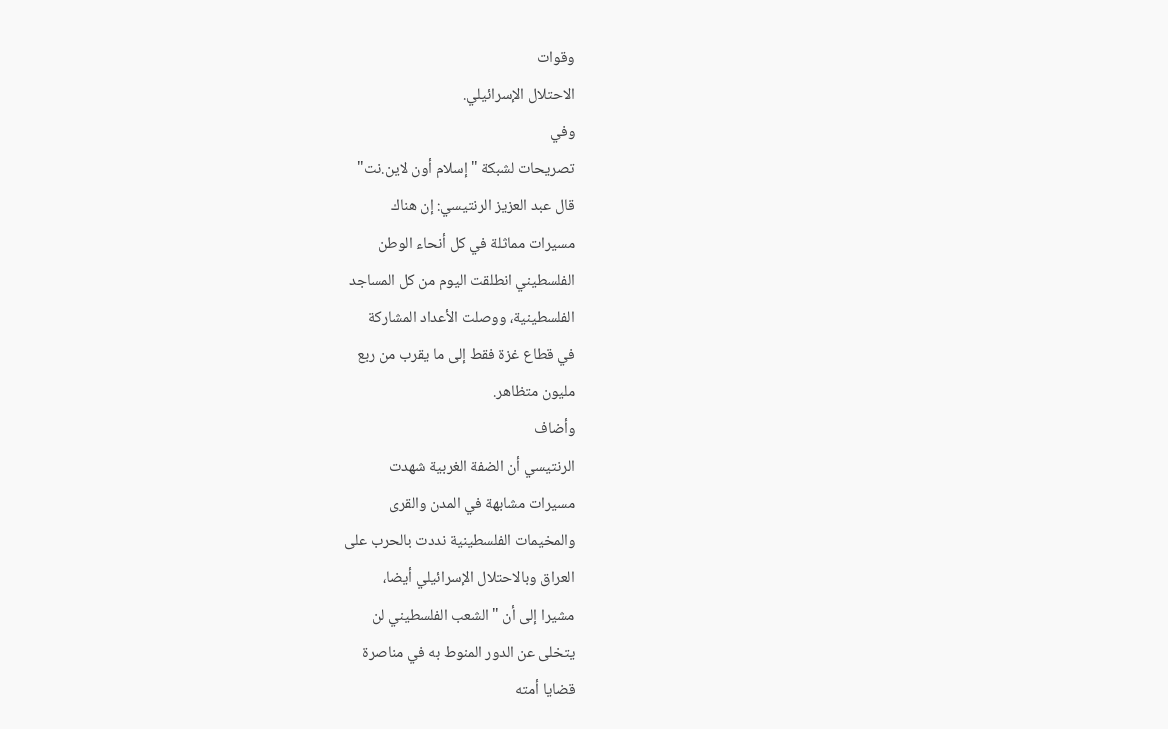وقوات
الاحتلال الإسرائيلي.
وفي
تصريحات لشبكة "إسلام أون لاين.نت"
قال عبد العزيز الرنتيسي: إن هناك
مسيرات مماثلة في كل أنحاء الوطن
الفلسطيني انطلقت اليوم من كل المساجد
الفلسطينية، ووصلت الأعداد المشاركة
في قطاع غزة فقط إلى ما يقرب من ربع
مليون متظاهر.
وأضاف
الرنتيسي أن الضفة الغربية شهدت
مسيرات مشابهة في المدن والقرى
والمخيمات الفلسطينية نددت بالحرب على
العراق وبالاحتلال الإسرائيلي أيضا،
مشيرا إلى أن "الشعب الفلسطيني لن
يتخلى عن الدور المنوط به في مناصرة
قضايا أمته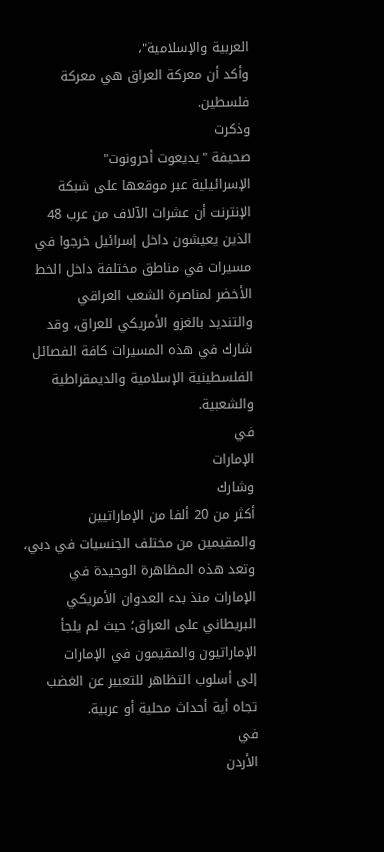العربية والإسلامية"،
وأكد أن معركة العراق هي معركة فلسطين.
وذكرت
صحيفة "يديعوت أحرونوت"
الإسرائيلية عبر موقعها على شبكة
الإنترنت أن عشرات الآلاف من عرب 48
الذين يعيشون داخل إسرائيل خرجوا في
مسيرات في مناطق مختلفة داخل الخط
الأخضر لمناصرة الشعب العراقي
والتنديد بالغزو الأمريكي للعراق، وقد
شارك في هذه المسيرات كافة الفصائل
الفلسطينية الإسلامية والديمقراطية
والشعبية.
في
الإمارات
وشارك
أكثر من 20 ألفا من الإماراتيين
والمقيمين من مختلف الجنسيات في دبي،
وتعد هذه المظاهرة الوحيدة في
الإمارات منذ بدء العدوان الأمريكي
البريطاني على العراق؛ حيث لم يلجأ
الإماراتيون والمقيمون في الإمارات
إلى أسلوب التظاهر للتعبير عن الغضب
تجاه أية أحداث محلية أو عربية.
في
الأردن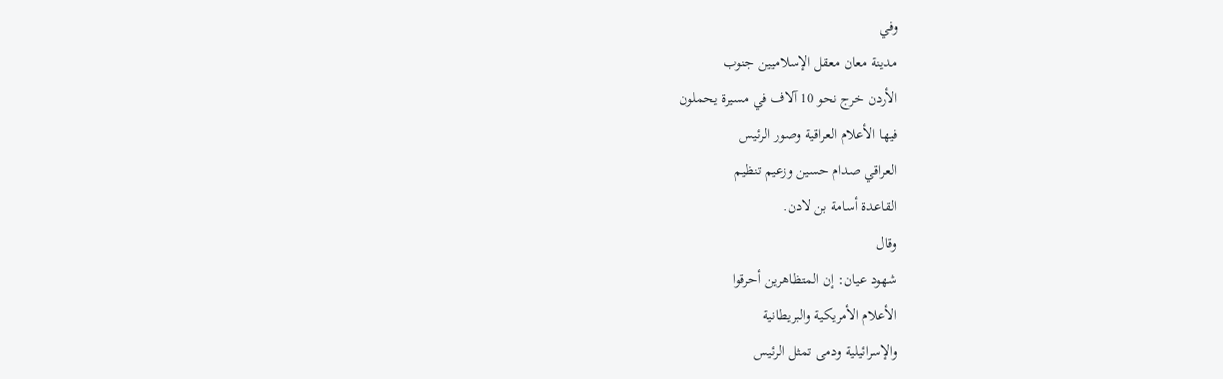وفي
مدينة معان معقل الإسلاميين جنوب
الأردن خرج نحو 10 آلاف في مسيرة يحملون
فيها الأعلام العراقية وصور الرئيس
العراقي صدام حسين وزعيم تنظيم
القاعدة أسامة بن لادن.
وقال
شهود عيان: إن المتظاهرين أحرقوا
الأعلام الأمريكية والبريطانية
والإسرائيلية ودمى تمثل الرئيس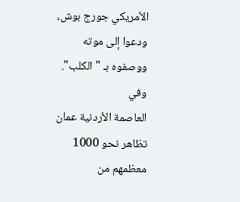الأمريكي جورج بوش، ودعوا إلى موته
ووصفوه بـ "الكلب".
وفي
العاصمة الأردنية عمان تظاهر نحو 1000
معظمهم من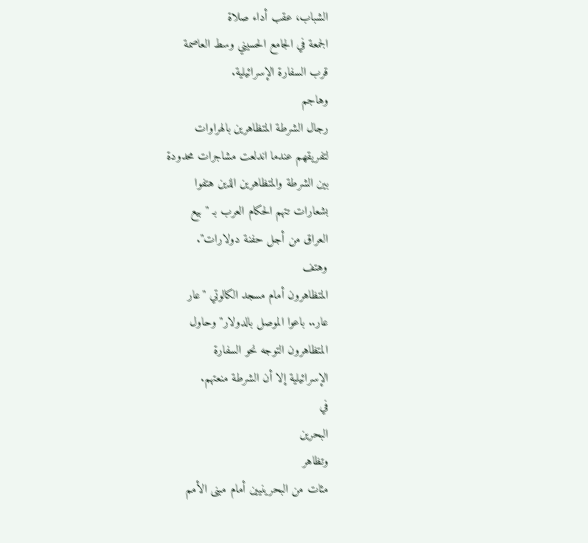الشباب، عقب أداء صلاة
الجمعة في الجامع الحسيني وسط العاصمة
قرب السفارة الإسرائيلية.
وهاجم
رجال الشرطة المتظاهرين بالهراوات
لتفريقهم عندما اندلعت مشاجرات محدودة
بين الشرطة والمتظاهرين الذين هتفوا
بشعارات تتهم الحكام العرب بـ "بيع
العراق من أجل حفنة دولارات".
وهتف
المتظاهرون أمام مسجد الكالوتي "عار
عار.. باعوا الموصل بالدولار" وحاول
المتظاهرون التوجه نحو السفارة
الإسرائيلية إلا أن الشرطة منعتهم.
في
البحرين
وتظاهر
مئات من البحرينيين أمام مبنى الأمم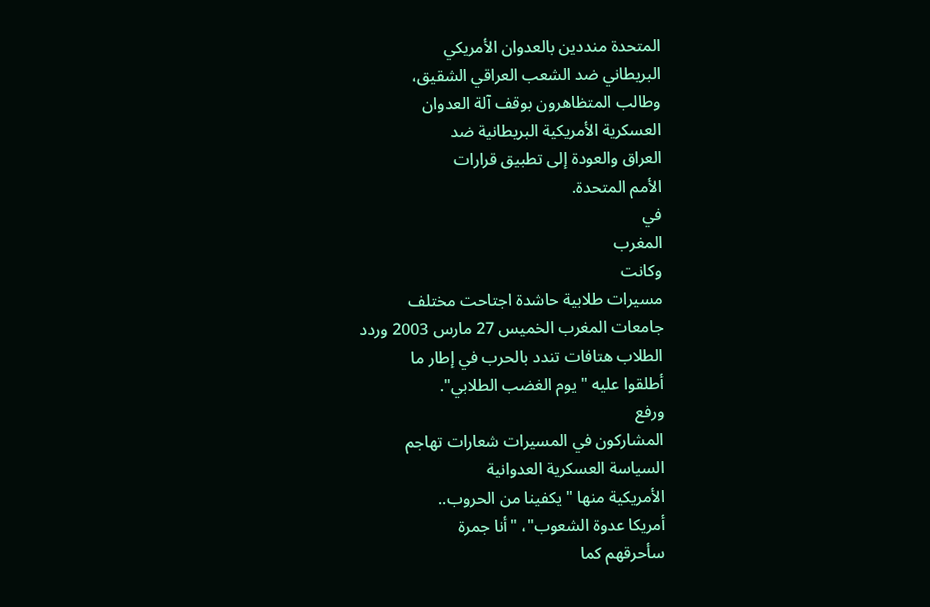المتحدة منددين بالعدوان الأمريكي
البريطاني ضد الشعب العراقي الشقيق،
وطالب المتظاهرون بوقف آلة العدوان
العسكرية الأمريكية البريطانية ضد
العراق والعودة إلى تطبيق قرارات
الأمم المتحدة.
في
المغرب
وكانت
مسيرات طلابية حاشدة اجتاحت مختلف
جامعات المغرب الخميس 27 مارس 2003 وردد
الطلاب هتافات تندد بالحرب في إطار ما
أطلقوا عليه "يوم الغضب الطلابي".
ورفع
المشاركون في المسيرات شعارات تهاجم
السياسة العسكرية العدوانية
الأمريكية منها "يكفينا من الحروب..
أمريكا عدوة الشعوب"، "أنا جمرة
سأحرقهم كما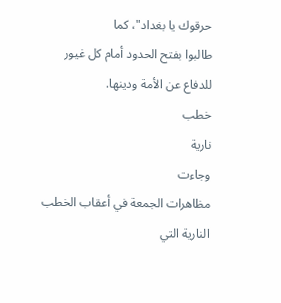حرقوك يا بغداد"، كما
طالبوا بفتح الحدود أمام كل غيور
للدفاع عن الأمة ودينها.
خطب
نارية
وجاءت
مظاهرات الجمعة في أعقاب الخطب
النارية التي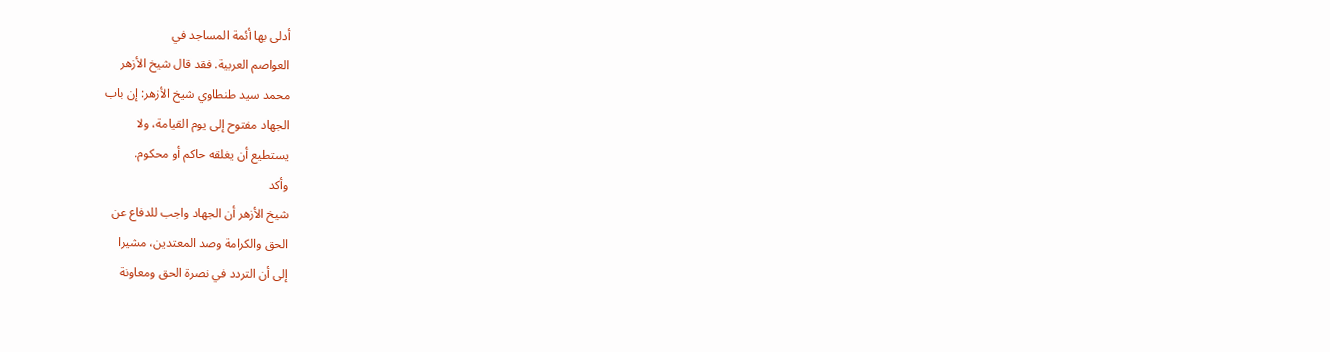أدلى بها أئمة المساجد في
العواصم العربية. فقد قال شيخ الأزهر
محمد سيد طنطاوي شيخ الأزهر: إن باب
الجهاد مفتوح إلى يوم القيامة، ولا
يستطيع أن يغلقه حاكم أو محكوم.
وأكد
شيخ الأزهر أن الجهاد واجب للدفاع عن
الحق والكرامة وصد المعتدين، مشيرا
إلى أن التردد في نصرة الحق ومعاونة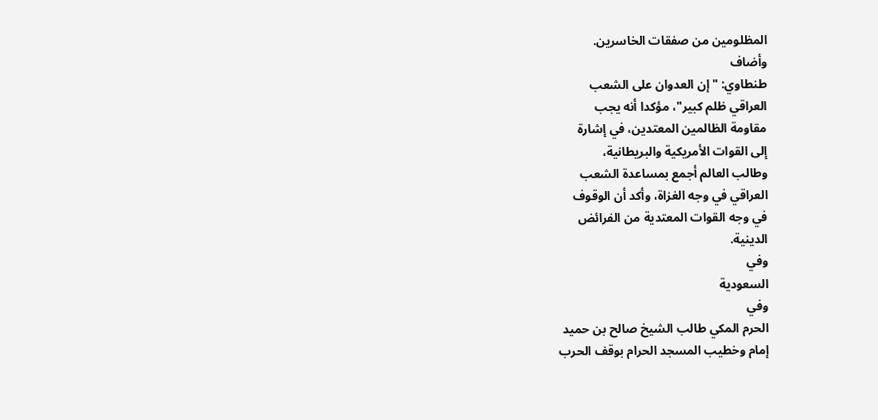المظلومين من صفقات الخاسرين.
وأضاف
طنطاوي: "إن العدوان على الشعب
العراقي ظلم كبير"، مؤكدا أنه يجب
مقاومة الظالمين المعتدين، في إشارة
إلى القوات الأمريكية والبريطانية،
وطالب العالم أجمع بمساعدة الشعب
العراقي في وجه الغزاة، وأكد أن الوقوف
في وجه القوات المعتدية من الفرائض
الدينية.
وفي
السعودية
وفي
الحرم المكي طالب الشيخ صالح بن حميد
إمام وخطيب المسجد الحرام بوقف الحرب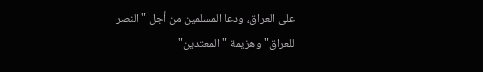على العراق، ودعا المسلمين من أجل "النصر
للعراق" وهزيمة "المعتدين"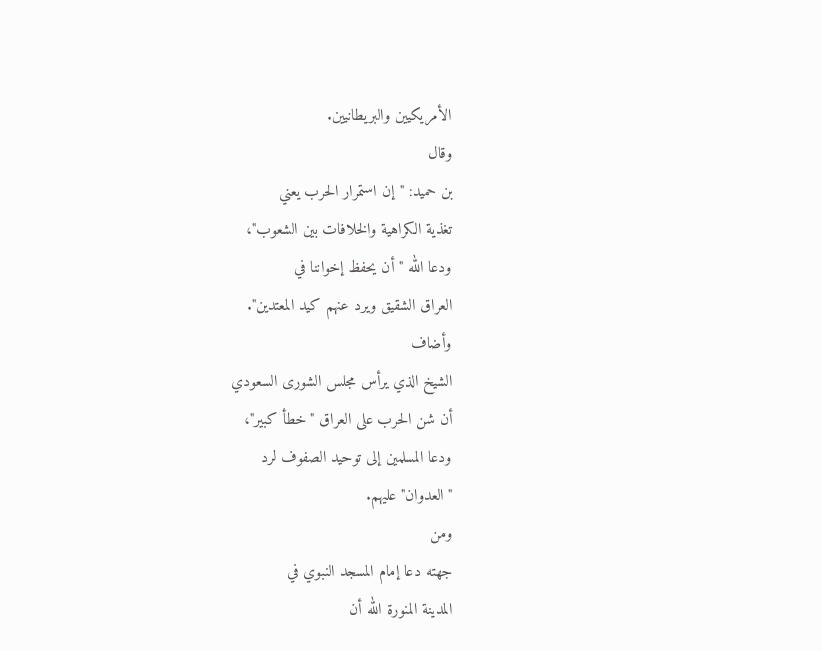الأمريكيين والبريطانيين.
وقال
بن حميد: "إن استمرار الحرب يعني
تغذية الكراهية والخلافات بين الشعوب"،
ودعا الله "أن يحفظ إخواننا في
العراق الشقيق ويرد عنهم كيد المعتدين".
وأضاف
الشيخ الذي يرأس مجلس الشورى السعودي
أن شن الحرب على العراق "خطأ كبير"،
ودعا المسلمين إلى توحيد الصفوف لرد
"العدوان" عليهم.
ومن
جهته دعا إمام المسجد النبوي في
المدينة المنورة الله أن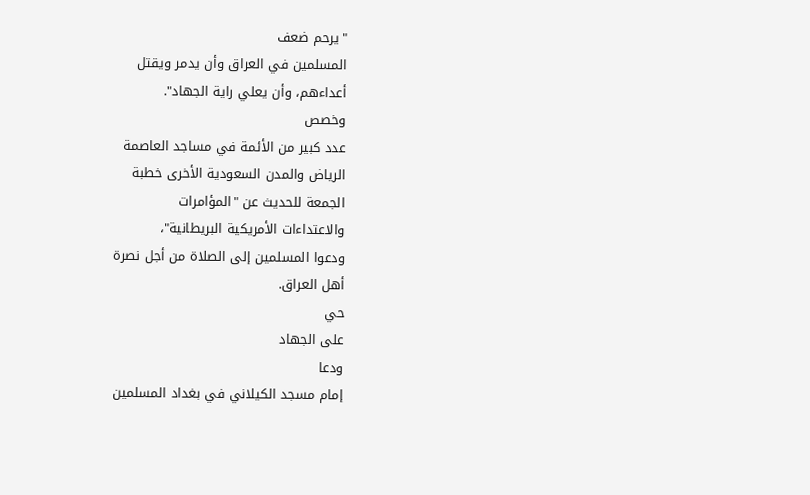"يرحم ضعف
المسلمين في العراق وأن يدمر ويقتل
أعداءهم، وأن يعلي راية الجهاد".
وخصص
عدد كبير من الأئمة في مساجد العاصمة
الرياض والمدن السعودية الأخرى خطبة
الجمعة للحديث عن "المؤامرات
والاعتداءات الأمريكية البريطانية"،
ودعوا المسلمين إلى الصلاة من أجل نصرة
أهل العراق.
حي
على الجهاد
ودعا
إمام مسجد الكيلاني في بغداد المسلمين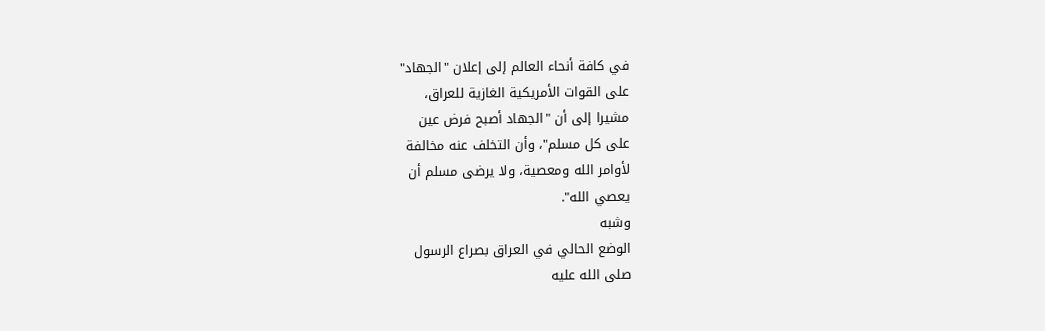في كافة أنحاء العالم إلى إعلان "الجهاد"
على القوات الأمريكية الغازية للعراق،
مشيرا إلى أن "الجهاد أصبح فرض عين
على كل مسلم"، وأن التخلف عنه مخالفة
لأوامر الله ومعصية، ولا يرضى مسلم أن
يعصي الله".
وشبه
الوضع الحالي في العراق بصراع الرسول
صلى الله عليه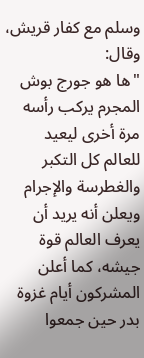وسلم مع كفار قريش، وقال:
"ها هو جورج بوش المجرم يركب رأسه
مرة أخرى ليعيد للعالم كل التكبر
والغطرسة والإجرام ويعلن أنه يريد أن
يعرف العالم قوة جيشه، كما أعلن
المشركون أيام غزوة بدر حين جمعوا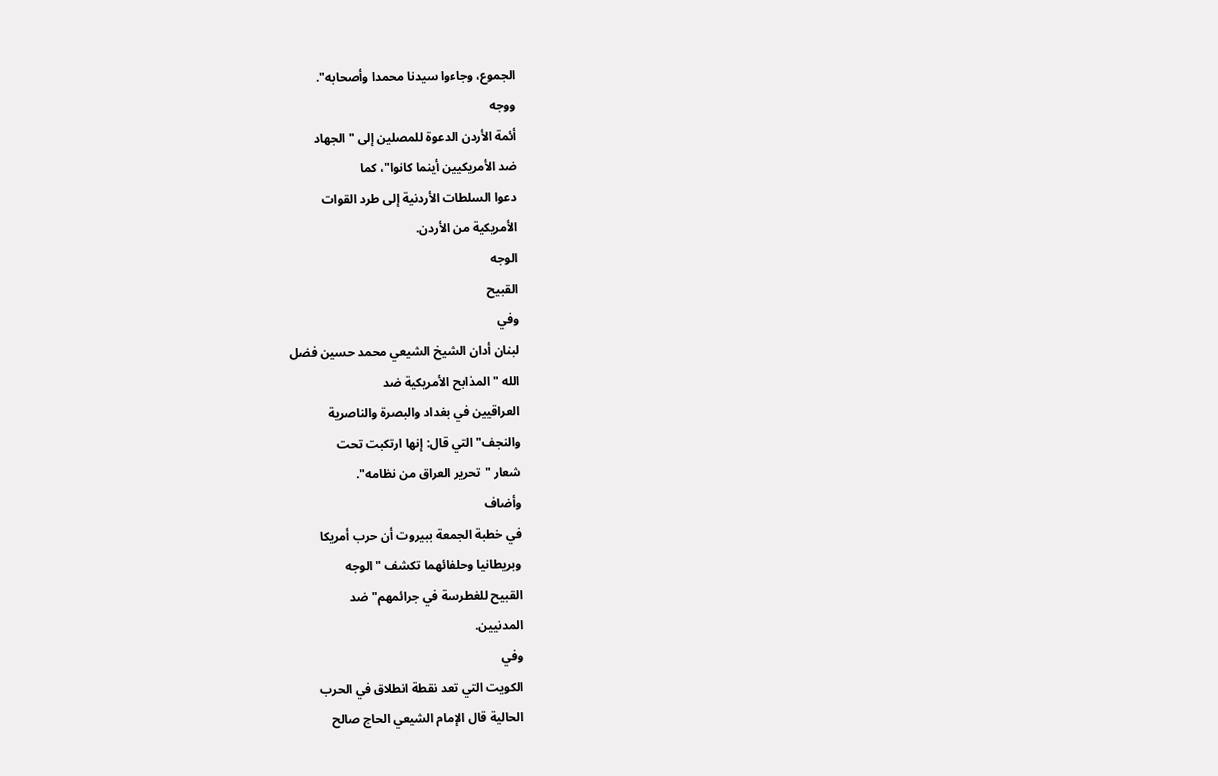الجموع، وجاءوا سيدنا محمدا وأصحابه".
ووجه
أئمة الأردن الدعوة للمصلين إلى "الجهاد
ضد الأمريكيين أينما كانوا"، كما
دعوا السلطات الأردنية إلى طرد القوات
الأمريكية من الأردن.
الوجه
القبيح
وفي
لبنان أدان الشيخ الشيعي محمد حسين فضل
الله "المذابح الأمريكية ضد
العراقيين في بغداد والبصرة والناصرية
والنجف" التي قال: إنها ارتكبت تحت
شعار "تحرير العراق من نظامه".
وأضاف
في خطبة الجمعة ببيروت أن حرب أمريكا
وبريطانيا وحلفائهما تكشف "الوجه
القبيح للغطرسة في جرائمهم" ضد
المدنيين.
وفي
الكويت التي تعد نقطة انطلاق في الحرب
الحالية قال الإمام الشيعي الحاج صالح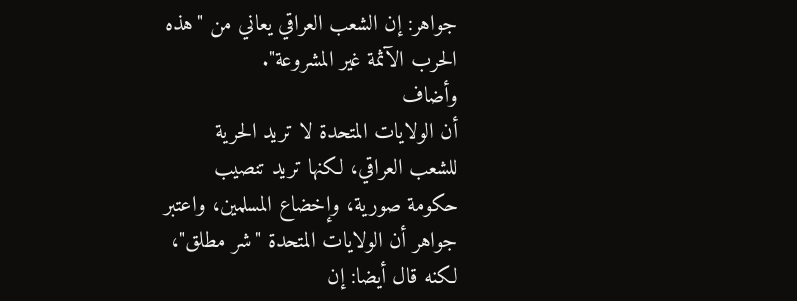جواهر: إن الشعب العراقي يعاني من "هذه
الحرب الآثمة غير المشروعة".
وأضاف
أن الولايات المتحدة لا تريد الحرية
للشعب العراقي، لكنها تريد تنصيب
حكومة صورية، وإخضاع المسلمين، واعتبر
جواهر أن الولايات المتحدة "شر مطلق"،
لكنه قال أيضا: إن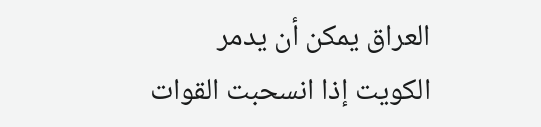العراق يمكن أن يدمر
الكويت إذا انسحبت القوات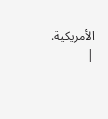الأمريكية.
|